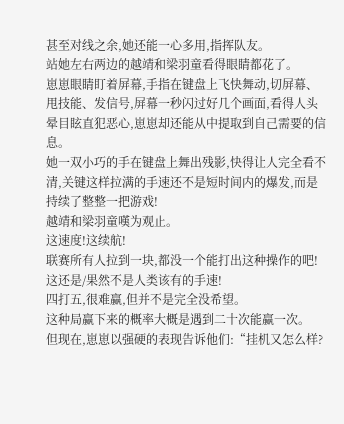甚至对线之余,她还能一心多用,指挥队友。
站她左右两边的越靖和梁羽童看得眼睛都花了。
崽崽眼睛盯着屏幕,手指在键盘上飞快舞动,切屏幕、甩技能、发信号,屏幕一秒闪过好几个画面,看得人头晕目眩直犯恶心,崽崽却还能从中提取到自己需要的信息。
她一双小巧的手在键盘上舞出残影,快得让人完全看不清,关键这样拉满的手速还不是短时间内的爆发,而是持续了整整一把游戏!
越靖和梁羽童嘆为观止。
这速度!这续航!
联赛所有人拉到一块,都没一个能打出这种操作的吧!
这还是/果然不是人类该有的手速!
四打五,很难赢,但并不是完全没希望。
这种局赢下来的概率大概是遇到二十次能赢一次。
但现在,崽崽以强硬的表现告诉他们:“挂机又怎么样?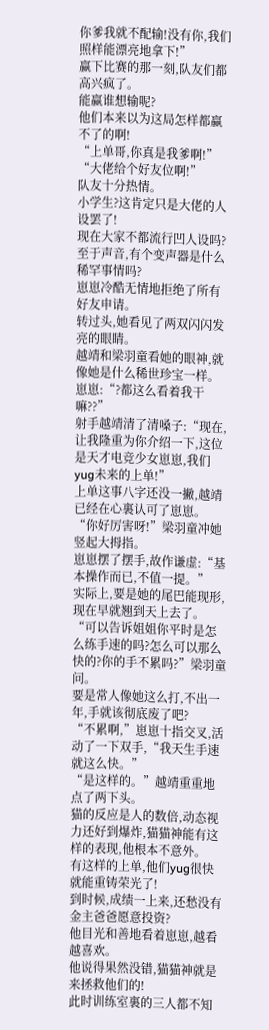你爹我就不配输!没有你,我们照样能漂亮地拿下!”
赢下比赛的那一刻,队友们都高兴疯了。
能赢谁想输呢?
他们本来以为这局怎样都赢不了的啊!
“上单哥,你真是我爹啊!”
“大佬给个好友位啊!”
队友十分热情。
小学生?这肯定只是大佬的人设罢了!
现在大家不都流行凹人设吗?
至于声音,有个变声器是什么稀罕事情吗?
崽崽冷酷无情地拒绝了所有好友申请。
转过头,她看见了两双闪闪发亮的眼睛。
越靖和梁羽童看她的眼神,就像她是什么稀世珍宝一样。
崽崽:“?都这么看着我干嘛??”
射手越靖清了清嗓子:“现在,让我隆重为你介绍一下,这位是天才电竞少女崽崽,我们yug未来的上单!”
上单这事八字还没一撇,越靖已经在心裏认可了崽崽。
“你好厉害呀!”梁羽童冲她竖起大拇指。
崽崽摆了摆手,故作谦虚:“基本操作而已,不值一提。”
实际上,要是她的尾巴能现形,现在早就翘到天上去了。
“可以告诉姐姐你平时是怎么练手速的吗?怎么可以那么快的?你的手不累吗?”梁羽童问。
要是常人像她这么打,不出一年,手就该彻底废了吧?
“不累啊,”崽崽十指交叉,活动了一下双手,“我天生手速就这么快。”
“是这样的。”越靖重重地点了两下头。
猫的反应是人的数倍,动态视力还好到爆炸,猫猫神能有这样的表现,他根本不意外。
有这样的上单,他们yug很快就能重铸荣光了!
到时候,成绩一上来,还愁没有金主爸爸愿意投资?
他目光和善地看着崽崽,越看越喜欢。
他说得果然没错,猫猫神就是来拯救他们的!
此时训练室裏的三人都不知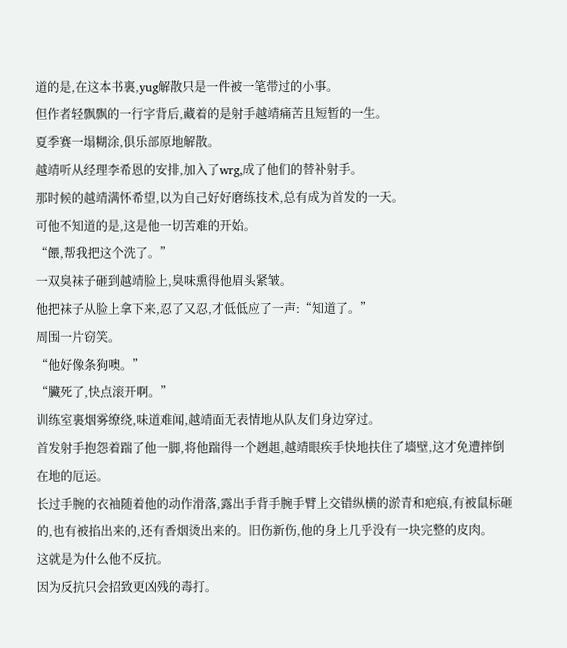道的是,在这本书裏,yug解散只是一件被一笔带过的小事。
但作者轻飘飘的一行字背后,藏着的是射手越靖痛苦且短暂的一生。
夏季赛一塌糊涂,俱乐部原地解散。
越靖听从经理李希恩的安排,加入了wrg,成了他们的替补射手。
那时候的越靖满怀希望,以为自己好好磨练技术,总有成为首发的一天。
可他不知道的是,这是他一切苦难的开始。
“餵,帮我把这个洗了。”
一双臭袜子砸到越靖脸上,臭味熏得他眉头紧皱。
他把袜子从脸上拿下来,忍了又忍,才低低应了一声:“知道了。”
周围一片窃笑。
“他好像条狗噢。”
“臟死了,快点滚开啊。”
训练室裏烟雾缭绕,味道难闻,越靖面无表情地从队友们身边穿过。
首发射手抱怨着踹了他一脚,将他踹得一个趔趄,越靖眼疾手快地扶住了墻壁,这才免遭摔倒在地的厄运。
长过手腕的衣袖随着他的动作滑落,露出手背手腕手臂上交错纵横的淤青和疤痕,有被鼠标砸的,也有被掐出来的,还有香烟烫出来的。旧伤新伤,他的身上几乎没有一块完整的皮肉。
这就是为什么他不反抗。
因为反抗只会招致更凶残的毒打。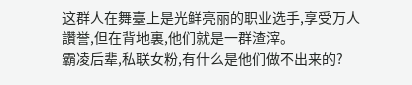这群人在舞臺上是光鲜亮丽的职业选手,享受万人讚誉,但在背地裏,他们就是一群渣滓。
霸凌后辈,私联女粉,有什么是他们做不出来的?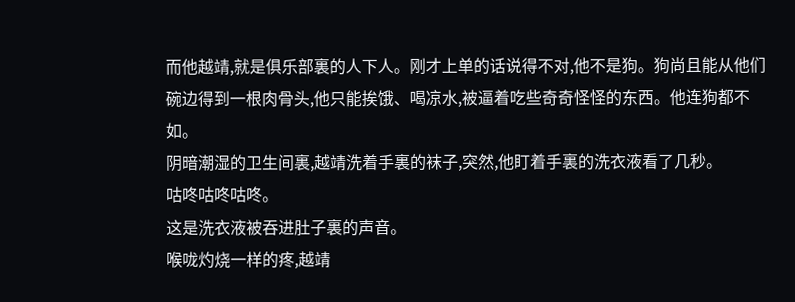而他越靖,就是俱乐部裏的人下人。刚才上单的话说得不对,他不是狗。狗尚且能从他们碗边得到一根肉骨头,他只能挨饿、喝凉水,被逼着吃些奇奇怪怪的东西。他连狗都不如。
阴暗潮湿的卫生间裏,越靖洗着手裏的袜子,突然,他盯着手裏的洗衣液看了几秒。
咕咚咕咚咕咚。
这是洗衣液被吞进肚子裏的声音。
喉咙灼烧一样的疼,越靖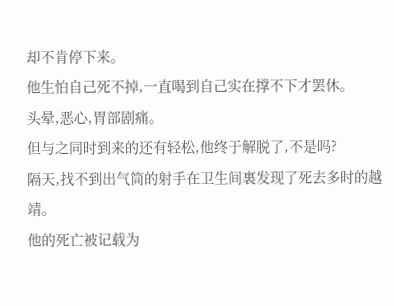却不肯停下来。
他生怕自己死不掉,一直喝到自己实在撑不下才罢休。
头晕,恶心,胃部剧痛。
但与之同时到来的还有轻松,他终于解脱了,不是吗?
隔天,找不到出气筒的射手在卫生间裏发现了死去多时的越靖。
他的死亡被记载为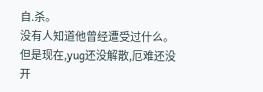自.杀。
没有人知道他曾经遭受过什么。
但是现在,yug还没解散,厄难还没开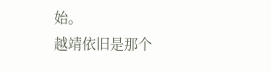始。
越靖依旧是那个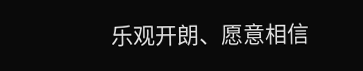乐观开朗、愿意相信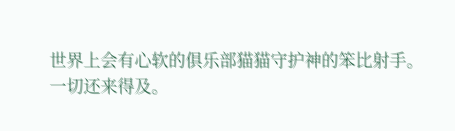世界上会有心软的俱乐部猫猫守护神的笨比射手。
一切还来得及。